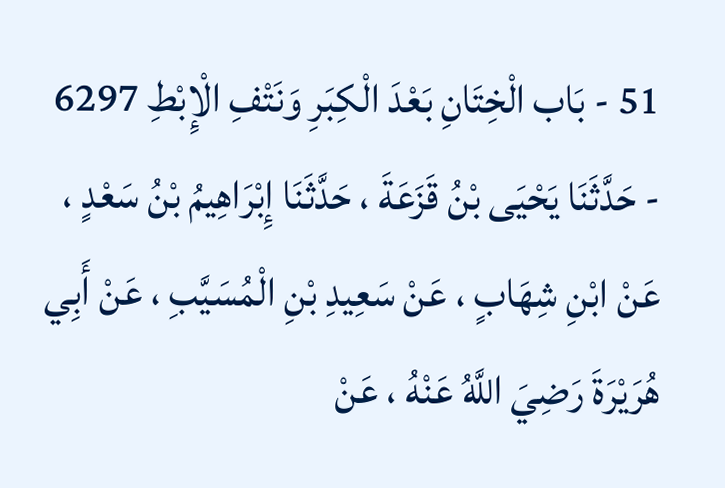51 - بَاب الْخِتَانِ بَعْدَ الْكِبَرِ وَنَتْفِ الْإِبْطِ 6297 - حَدَّثَنَا يَحْيَى بْنُ قَزَعَةَ ، حَدَّثَنَا إِبْرَاهِيمُ بْنُ سَعْدٍ ، عَنْ ابْنِ شِهَابٍ ، عَنْ سَعِيدِ بْنِ الْمُسَيَّبِ ، عَنْ أَبِي هُرَيْرَةَ رَضِيَ اللَّهُ عَنْهُ ، عَنْ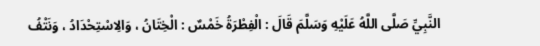النَّبِيِّ صَلَّى اللَّهُ عَلَيْهِ وَسَلَّمَ قَالَ : الْفِطْرَةُ خَمْسٌ : الْخِتَانُ ، وَالِاسْتِحْدَادُ ، وَنَتْفُ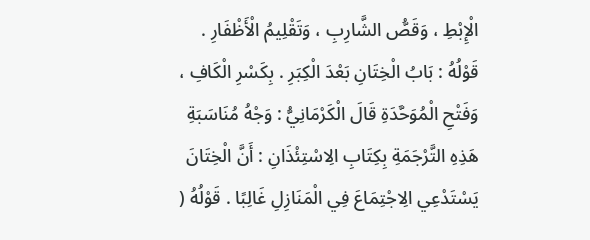الْإِبْطِ ، وَقَصُّ الشَّارِبِ ، وَتَقْلِيمُ الْأَظْفَارِ . قَوْلُهُ : بَابُ الْخِتَانِ بَعْدَ الْكِبَرِ . بِكَسْرِ الْكَافِ ، وَفَتْحِ الْمُوَحَّدَةِ قَالَ الْكَرْمَانِيُّ : وَجْهُ مُنَاسَبَةِ هَذِهِ التَّرْجَمَةِ بِكِتَابِ الِاسْتِئْذَانِ : أَنَّ الْخِتَانَ يَسْتَدْعِي الِاجْتِمَاعَ فِي الْمَنَازِلِ غَالِبًا . قَوْلُهُ (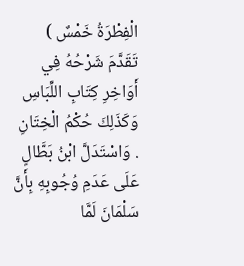الْفِطْرَةُ خَمْسٌ ) تَقَدَّمَ شَرْحُهُ فِي أَوَاخِرِ كِتَابِ اللِّبَاسِ وَكَذَلِكَ حُكْمُ الْخِتَانِ . وَاسْتَدَلَّ ابْنُ بَطَّالٍ عَلَى عَدَمِ وُجُوبِهِ بِأَنَّ سَلْمَانَ لَمَّا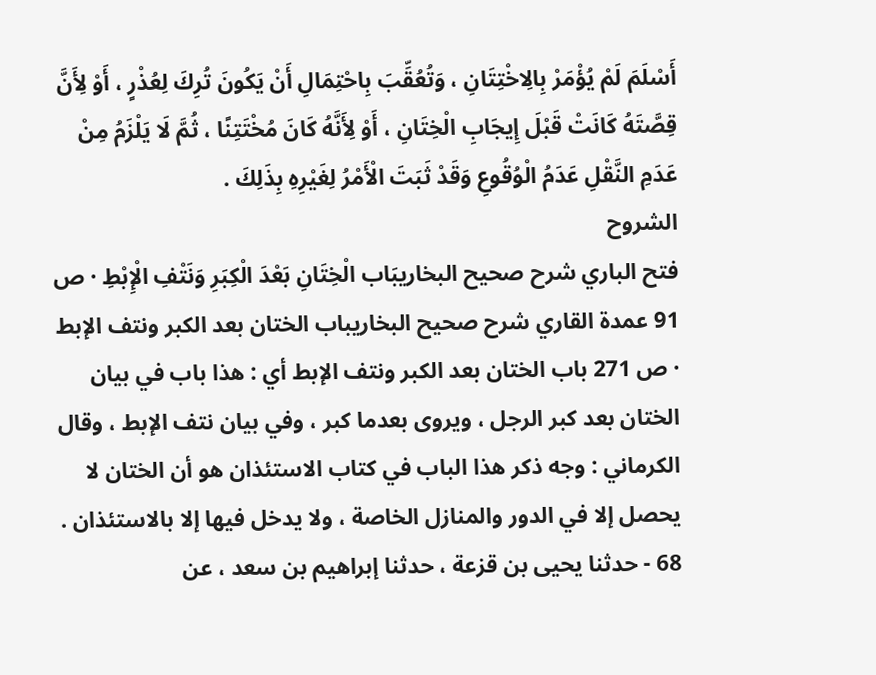أَسْلَمَ لَمْ يُؤْمَرْ بِالِاخْتِتَانِ ، وَتُعُقِّبَ بِاحْتِمَالِ أَنْ يَكُونَ تُرِكَ لِعُذْرٍ ، أَوْ لِأَنَّ قِصَّتَهُ كَانَتْ قَبْلَ إِيجَابِ الْخِتَانِ ، أَوْ لِأَنَّهُ كَانَ مُخْتَتِنًا ، ثُمَّ لَا يَلْزَمُ مِنْ عَدَمِ النَّقْلِ عَدَمُ الْوُقُوعِ وَقَدْ ثَبَتَ الْأَمْرُ لِغَيْرِهِ بِذَلِكَ .
الشروح
فتح الباري شرح صحيح البخاريبَاب الْخِتَانِ بَعْدَ الْكِبَرِ وَنَتْفِ الْإِبْطِ · ص 91 عمدة القاري شرح صحيح البخاريباب الختان بعد الكبر ونتف الإبط · ص 271 باب الختان بعد الكبر ونتف الإبط أي : هذا باب في بيان الختان بعد كبر الرجل ، ويروى بعدما كبر ، وفي بيان نتف الإبط ، وقال الكرماني : وجه ذكر هذا الباب في كتاب الاستئذان هو أن الختان لا يحصل إلا في الدور والمنازل الخاصة ، ولا يدخل فيها إلا بالاستئذان . 68 - حدثنا يحيى بن قزعة ، حدثنا إبراهيم بن سعد ، عن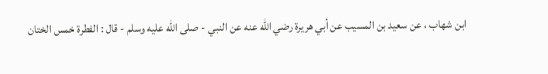ابن شهاب ، عن سعيد بن المسيب عن أبي هريرة رضي الله عنه عن النبي - صلى الله عليه وسلم - قال : الفطرة خمس الختان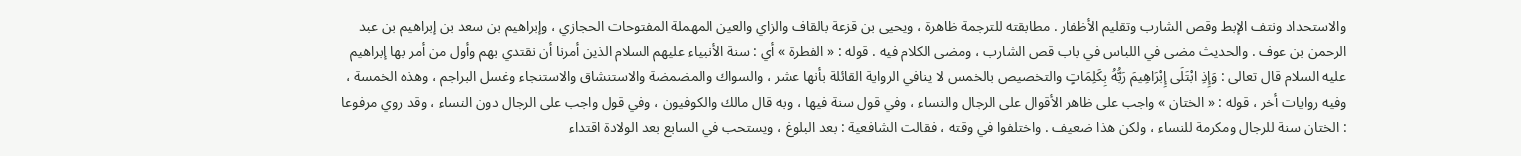والاستحداد ونتف الإبط وقص الشارب وتقليم الأظفار . مطابقته للترجمة ظاهرة ، ويحيى بن قزعة بالقاف والزاي والعين المهملة المفتوحات الحجازي ، وإبراهيم بن سعد بن إبراهيم بن عبد الرحمن بن عوف . والحديث مضى في اللباس في باب قص الشارب ، ومضى الكلام فيه . قوله : « الفطرة » أي : سنة الأنبياء عليهم السلام الذين أمرنا أن نقتدي بهم وأول من أمر بها إبراهيم عليه السلام قال تعالى : وَإِذِ ابْتَلَى إِبْرَاهِيمَ رَبُّهُ بِكَلِمَاتٍ والتخصيص بالخمس لا ينافي الرواية القائلة بأنها عشر ، والسواك والمضمضة والاستنشاق والاستنجاء وغسل البراجم ، وهذه الخمسة ، وفيه روايات أخر ، قوله : « الختان » واجب على ظاهر الأقوال على الرجال والنساء ، وفي قول سنة فيها ، وبه قال مالك والكوفيون ، وفي قول واجب على الرجال دون النساء ، وقد روي مرفوعا : الختان سنة للرجال ومكرمة للنساء ، ولكن هذا ضعيف . واختلفوا في وقته ، فقالت الشافعية : بعد البلوغ ، ويستحب في السابع بعد الولادة اقتداء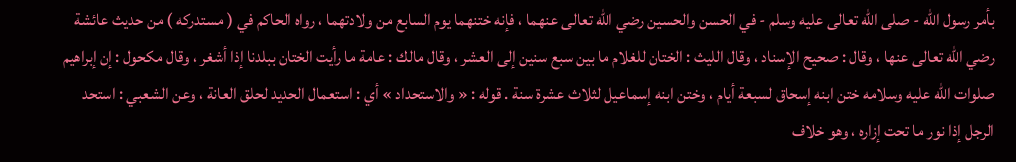بأمر رسول الله - صلى الله تعالى عليه وسلم - في الحسن والحسين رضي الله تعالى عنهما ، فإنه ختنهما يوم السابع من ولادتهما ، رواه الحاكم في ( مستدركه ) من حديث عائشة رضي الله تعالى عنها ، وقال : صحيح الإسناد ، وقال الليث : الختان للغلام ما بين سبع سنين إلى العشر ، وقال مالك : عامة ما رأيت الختان ببلدنا إذا أشغر ، وقال مكحول : إن إبراهيم صلوات الله عليه وسلامه ختن ابنه إسحاق لسبعة أيام ، وختن ابنه إسماعيل لثلاث عشرة سنة . قوله : « والاستحداد » أي : استعمال الحديد لحلق العانة ، وعن الشعبي : استحد الرجل إذا نور ما تحت إزاره ، وهو خلاف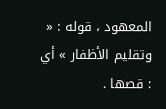المعهود ، قوله : « وتقليم الأظفار » أي : قصها .